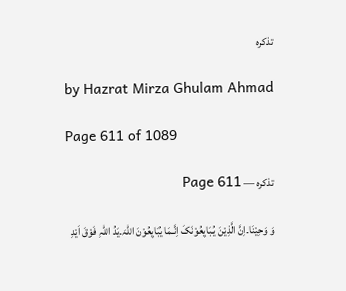تذکرہ

by Hazrat Mirza Ghulam Ahmad

Page 611 of 1089

تذکرہ — Page 611

وَ وَحِیْنَا۔اِنَّ الَّذِیْنَ یُـبَایِعُوْنَکَ اِنَّـمَا یُبَایِعُوْنَ اللّٰہَ۔یَدُ اللّٰہِ فَوْقَ اَیْدِ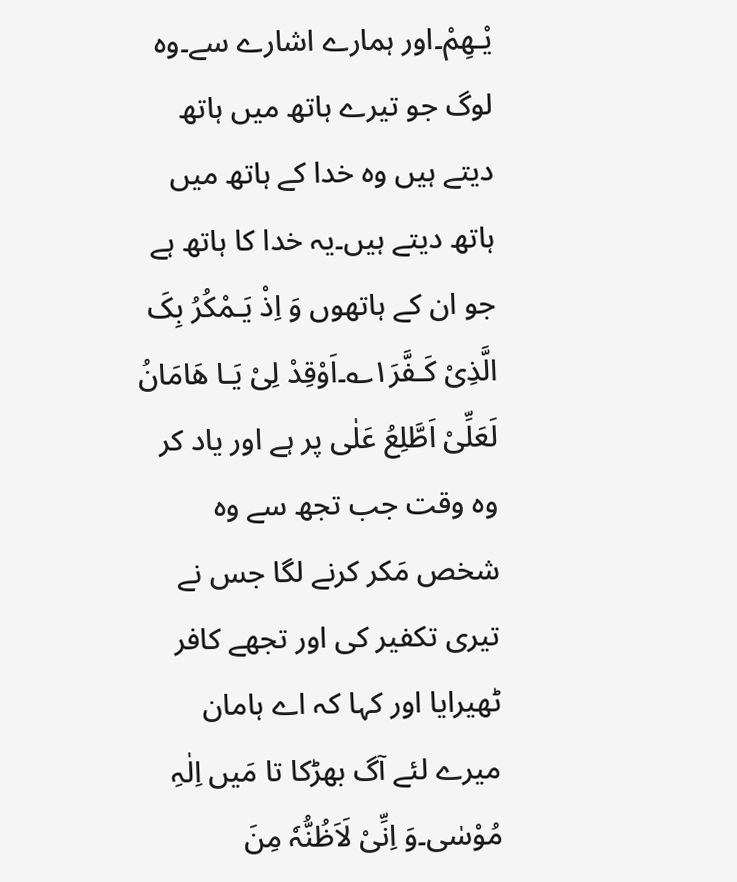یْـھِمْ۔اور ہمارے اشارے سے۔وہ لوگ جو تیرے ہاتھ میں ہاتھ دیتے ہیں وہ خدا کے ہاتھ میں ہاتھ دیتے ہیں۔یہ خدا کا ہاتھ ہے جو ان کے ہاتھوں وَ اِذْ یَـمْکُرُ بِکَ الَّذِیْ کَـفَّرَ۱؎۔اَوْقِدْ لِیْ یَـا ھَامَانُ لَعَلِّیْ اَطَّلِعُ عَلٰی پر ہے اور یاد کر وہ وقت جب تجھ سے وہ شخص مَکر کرنے لگا جس نے تیری تکفیر کی اور تجھے کافر ٹھیرایا اور کہا کہ اے ہامان میرے لئے آگ بھڑکا تا مَیں اِلٰہِ مُوْسٰی۔وَ اِنِّیْ لَاَظُنُّہٗ مِنَ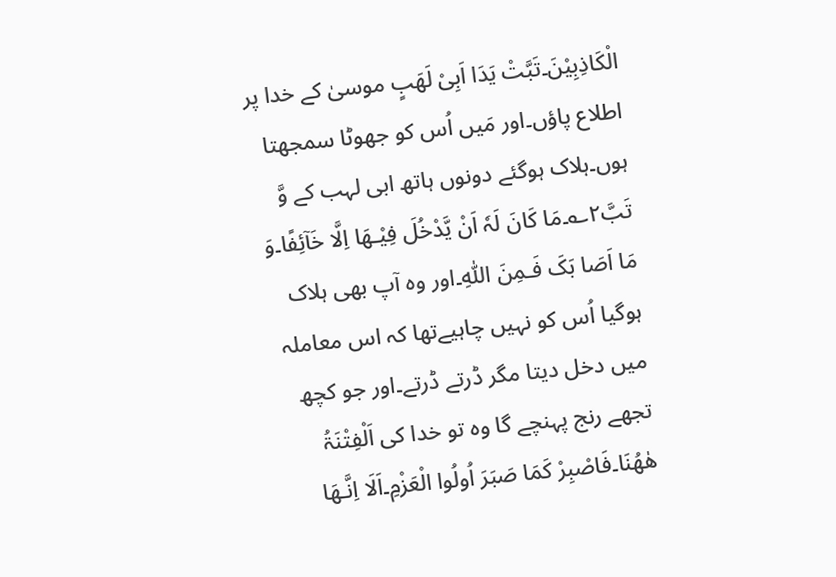الْکَاذِبِیْنَ۔تَبَّتْ یَدَا اَبِیْ لَھَبٍ موسیٰ کے خدا پر اطلاع پاؤں۔اور مَیں اُس کو جھوٹا سمجھتا ہوں۔ہلاک ہوگئے دونوں ہاتھ ابی لہب کے وَّ تَبَّ۲؎۔مَا کَانَ لَہٗ اَنْ یَّدْخُلَ فِیْـھَا اِلَّا خَآئِفًا۔وَ مَا اَصَا بَکَ فَـمِنَ اللّٰہِ۔اور وہ آپ بھی ہلاک ہوگیا اُس کو نہیں چاہیےتھا کہ اس معاملہ میں دخل دیتا مگر ڈرتے ڈرتے۔اور جو کچھ تجھے رنج پہنچے گا وہ تو خدا کی اَلْفِتْنَۃُ ھٰھُنَا۔فَاصْبِرْ کَمَا صَبَرَ اُولُوا الْعَزْمِ۔اَلَا اِنَّـھَا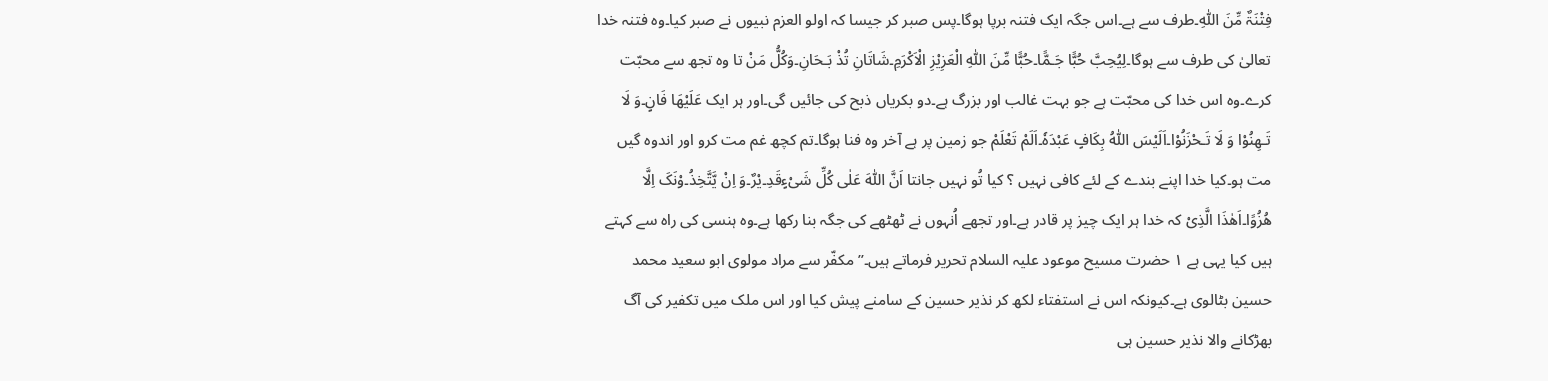فِتْنَۃٌ مِّنَ اللّٰہِ۔طرف سے ہے۔اس جگہ ایک فتنہ برپا ہوگا۔پس صبر کر جیسا کہ اولو العزم نبیوں نے صبر کیا۔وہ فتنہ خدا تعالیٰ کی طرف سے ہوگا۔لِیُحِبَّ حُبًّا جَـمًّا۔حُبًّا مِّنَ اللّٰہِ الْعَزِیْزِ الْاَکْرَمِ۔شَاتَانِ تُذْ بَـحَانِ۔وَکُلُّ مَنْ تا وہ تجھ سے محبّت کرے۔وہ اس خدا کی محبّت ہے جو بہت غالب اور بزرگ ہے۔دو بکریاں ذبح کی جائیں گی۔اور ہر ایک عَلَیْھَا فَانٍ۔وَ لَا تَـھِنُوْا وَ لَا تَـحْزَنُوْا۔اَلَیْسَ اللّٰہُ بِکَافٍ عَبْدَہٗ۔اَلَمْ تَعْلَمْ جو زمین پر ہے آخر وہ فنا ہوگا۔تم کچھ غم مت کرو اور اندوہ گیں مت ہو۔کیا خدا اپنے بندے کے لئے کافی نہیں ؟ کیا تُو نہیں جانتا اَنَّ اللّٰہَ عَلٰی کُلِّ شَیْءٍقَدِ۔یْرٌ۔وَ اِنْ یَّتَّخِذُ۔وْنَکَ اِلَّا ھُزُوًا۔اَھٰذَا الَّذِیْ کہ خدا ہر ایک چیز پر قادر ہے۔اور تجھے اُنہوں نے ٹھٹھے کی جگہ بنا رکھا ہے۔وہ ہنسی کی راہ سے کہتے ہیں کیا یہی ہے ۱ حضرت مسیح موعود علیہ السلام تحریر فرماتے ہیں۔’’ مکفّر سے مراد مولوی ابو سعید محمد حسین بٹالوی ہے۔کیونکہ اس نے استفتاء لکھ کر نذیر حسین کے سامنے پیش کیا اور اس ملک میں تکفیر کی آگ بھڑکانے والا نذیر حسین ہی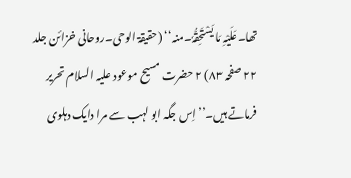تھا۔عَلَیْہِ مَا یَسْتَحِقُّہٗ۔منہ‘‘ (حقیقۃ الوحی۔روحانی خزائن جلد ۲۲ صفحہ ۸۳) ۲ حضرت مسیح موعود علیہ السلام تحریر فرماتے ہیں۔’’اِس جگہ ابو لہب سے مرا دایک دہلوی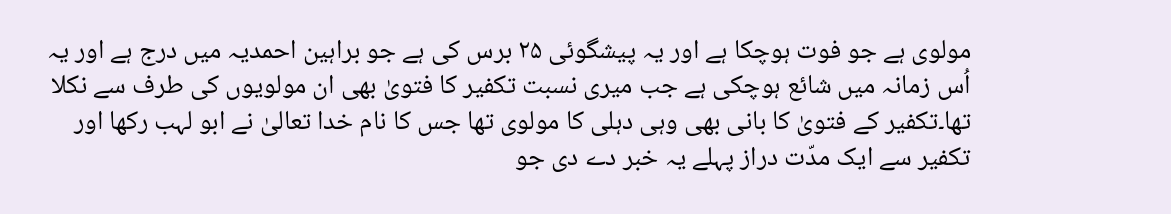مولوی ہے جو فوت ہوچکا ہے اور یہ پیشگوئی ۲۵ برس کی ہے جو براہین احمدیہ میں درج ہے اور یہ اُس زمانہ میں شائع ہوچکی ہے جب میری نسبت تکفیر کا فتویٰ بھی ان مولویوں کی طرف سے نکلا تھا۔تکفیر کے فتویٰ کا بانی بھی وہی دہلی کا مولوی تھا جس کا نام خدا تعالیٰ نے ابو لہب رکھا اور تکفیر سے ایک مدّت دراز پہلے یہ خبر دے دی جو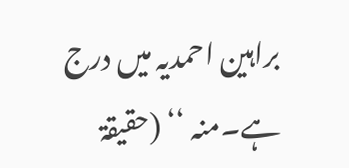براہین احمدیہ میں درج ہے۔منہ ‘‘ (حقیقۃ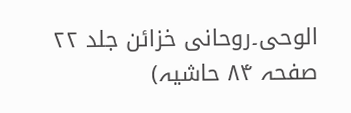الوحی۔روحانی خزائن جلد ۲۲ صفحہ ۸۴ حاشیہ)